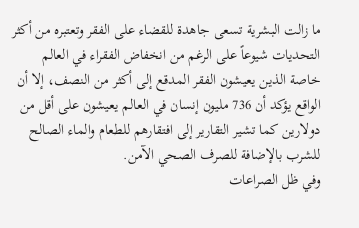ما زالت البشرية تسعى جاهدة للقضاء على الفقر وتعتبره من أكثر التحديات شيوعاً على الرغم من انخفاض الفقراء في العالم خاصة الذين يعيشون الفقر المدقع إلى أكثر من النصف، إلا أن الواقع يؤكد أن 736 مليون إنسان في العالم يعيشون على أقل من دولارين كما تشير التقارير إلى افتقارهم للطعام والماء الصالح للشرب بالإضافة للصرف الصحي الآمن.
وفي ظل الصراعات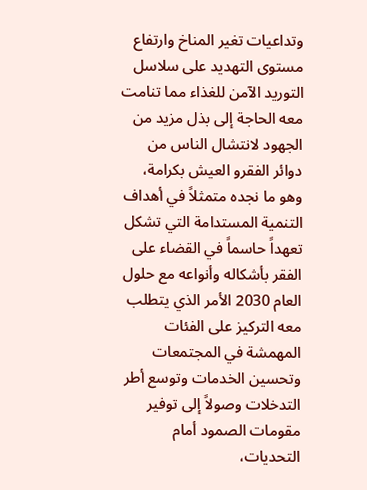وتداعيات تغير المناخ وارتفاع مستوى التهديد على سلاسل التوريد الآمن للغذاء مما تنامت معه الحاجة إلى بذل مزيد من الجهود لانتشال الناس من دوائر الفقرو العيش بكرامة، وهو ما نجده متمثلاً في أهداف التنمية المستدامة التي تشكل تعهداً حاسماً في القضاء على الفقر بأشكاله وأنواعه مع حلول العام 2030 الأمر الذي يتطلب معه التركيز على الفئات المهمشة في المجتمعات وتحسين الخدمات وتوسع أطر التدخلات وصولاً إلى توفير مقومات الصمود أمام التحديات،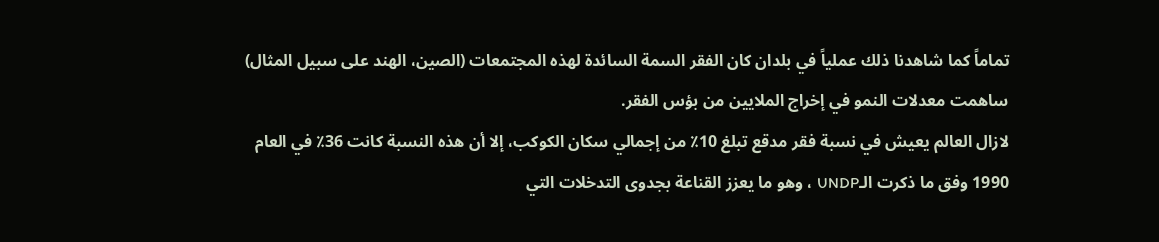تماماً كما شاهدنا ذلك عملياً في بلدان كان الفقر السمة السائدة لهذه المجتمعات (الصين، الهند على سبيل المثال) ساهمت معدلات النمو في إخراج الملايين من بؤس الفقر.
لازال العالم يعيش في نسبة فقر مدقع تبلغ 10٪ من إجمالي سكان الكوكب، إلا أن هذه النسبة كانت 36٪ في العام 1990 وفق ما ذكرت الـUNDP ، وهو ما يعزز القناعة بجدوى التدخلات التي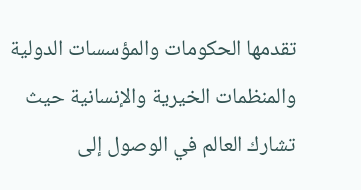تقدمها الحكومات والمؤسسات الدولية والمنظمات الخيرية والإنسانية حيث تشارك العالم في الوصول إلى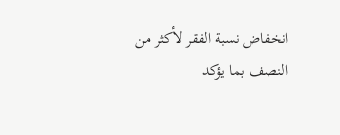انخفاض نسبة الفقر لأكثر من النصف بما يؤكد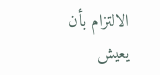الالتزام بأن يعيش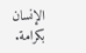الإنسان بكرامة.